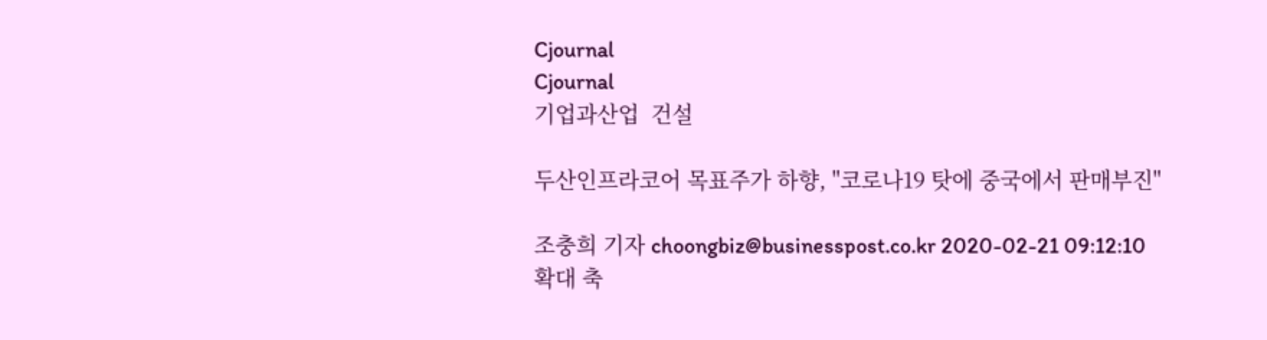Cjournal
Cjournal
기업과산업  건설

두산인프라코어 목표주가 하향, "코로나19 탓에 중국에서 판매부진"

조충희 기자 choongbiz@businesspost.co.kr 2020-02-21 09:12:10
확대 축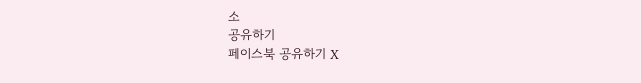소
공유하기
페이스북 공유하기 X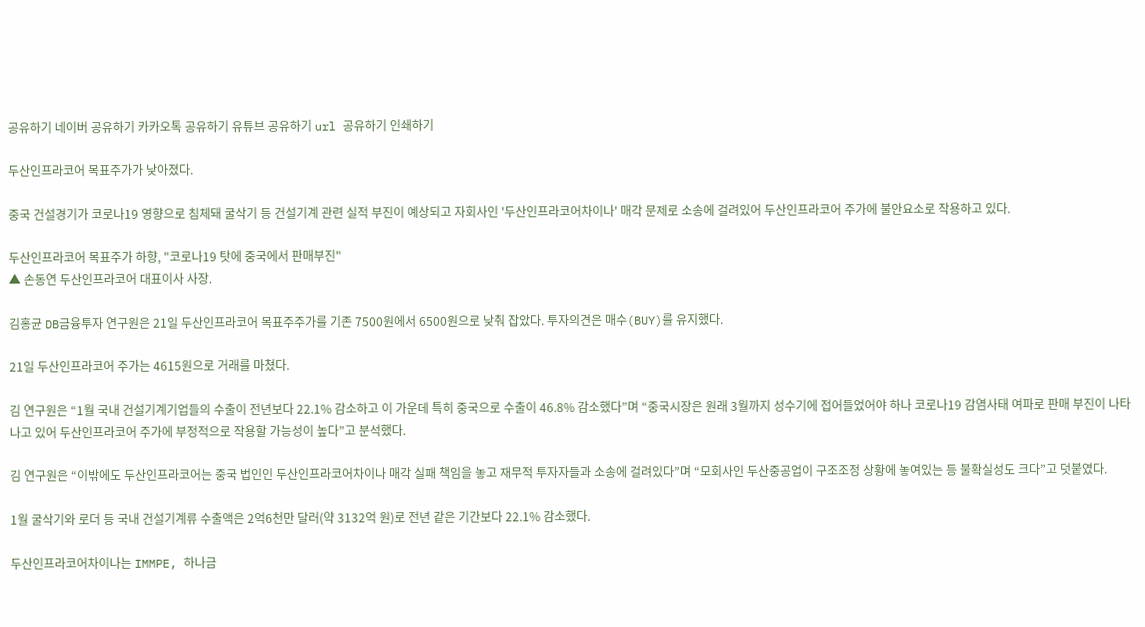공유하기 네이버 공유하기 카카오톡 공유하기 유튜브 공유하기 url 공유하기 인쇄하기

두산인프라코어 목표주가가 낮아졌다.

중국 건설경기가 코로나19 영향으로 침체돼 굴삭기 등 건설기계 관련 실적 부진이 예상되고 자회사인 '두산인프라코어차이나' 매각 문제로 소송에 걸려있어 두산인프라코어 주가에 불안요소로 작용하고 있다.

두산인프라코어 목표주가 하향, "코로나19 탓에 중국에서 판매부진"
▲ 손동연 두산인프라코어 대표이사 사장.

김홍균 DB금융투자 연구원은 21일 두산인프라코어 목표주주가를 기존 7500원에서 6500원으로 낮춰 잡았다. 투자의견은 매수(BUY)를 유지했다.

21일 두산인프라코어 주가는 4615원으로 거래를 마쳤다.

김 연구원은 “1월 국내 건설기계기업들의 수출이 전년보다 22.1% 감소하고 이 가운데 특히 중국으로 수출이 46.8% 감소했다”며 “중국시장은 원래 3월까지 성수기에 접어들었어야 하나 코로나19 감염사태 여파로 판매 부진이 나타나고 있어 두산인프라코어 주가에 부정적으로 작용할 가능성이 높다”고 분석했다.

김 연구원은 “이밖에도 두산인프라코어는 중국 법인인 두산인프라코어차이나 매각 실패 책임을 놓고 재무적 투자자들과 소송에 걸려있다”며 “모회사인 두산중공업이 구조조정 상황에 놓여있는 등 불확실성도 크다”고 덧붙였다.

1월 굴삭기와 로더 등 국내 건설기계류 수출액은 2억6천만 달러(약 3132억 원)로 전년 같은 기간보다 22.1% 감소했다.

두산인프라코어차이나는 IMMPE, 하나금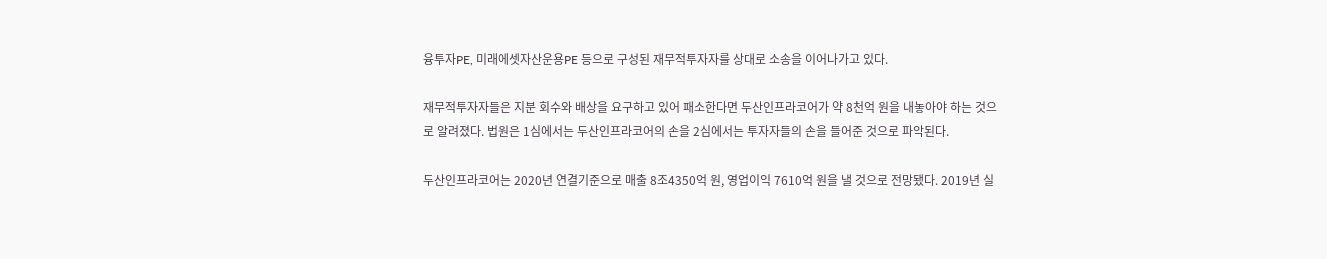융투자PE, 미래에셋자산운용PE 등으로 구성된 재무적투자자를 상대로 소송을 이어나가고 있다.

재무적투자자들은 지분 회수와 배상을 요구하고 있어 패소한다면 두산인프라코어가 약 8천억 원을 내놓아야 하는 것으로 알려졌다. 법원은 1심에서는 두산인프라코어의 손을 2심에서는 투자자들의 손을 들어준 것으로 파악된다.

두산인프라코어는 2020년 연결기준으로 매출 8조4350억 원, 영업이익 7610억 원을 낼 것으로 전망됐다. 2019년 실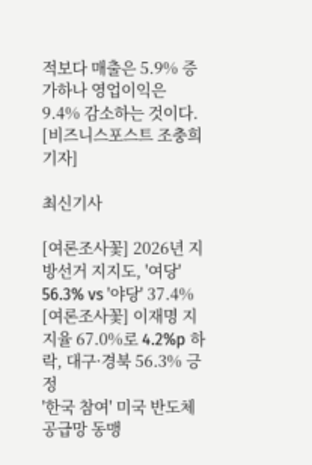적보다 매출은 5.9% 증가하나 영업이익은 9.4% 감소하는 것이다. [비즈니스포스트 조충희 기자]

최신기사

[여론조사꽃] 2026년 지방선거 지지도, '여당' 56.3% vs '야당' 37.4%
[여론조사꽃] 이재명 지지율 67.0%로 4.2%p 하락, 대구·경북 56.3% 긍정
'한국 참여' 미국 반도체 공급망 동맹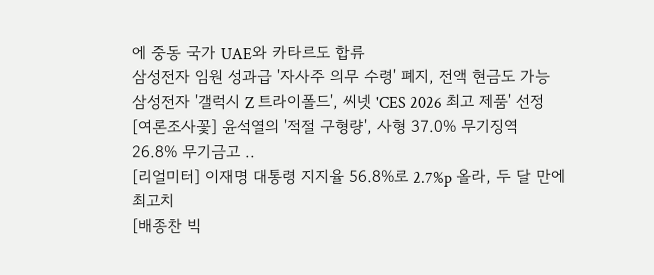에 중동 국가 UAE와 카타르도 합류
삼성전자 임원 성과급 '자사주 의무 수령' 폐지, 전액 현금도 가능
삼성전자 '갤럭시 Z 트라이폴드', 씨넷 'CES 2026 최고 제품' 선정
[여론조사꽃] 윤석열의 '적절 구형량', 사형 37.0% 무기징역 26.8% 무기금고 ..
[리얼미터] 이재명 대통령 지지율 56.8%로 2.7%p 올라, 두 달 만에 최고치
[배종찬 빅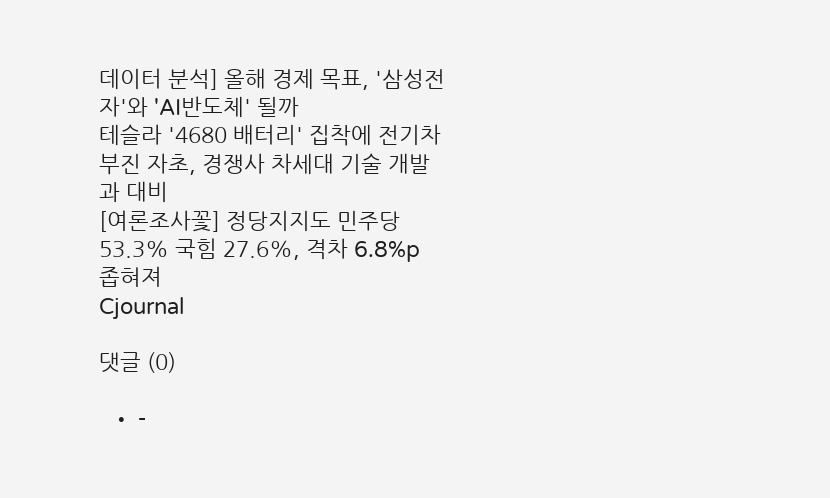데이터 분석] 올해 경제 목표, '삼성전자'와 'AI반도체' 될까
테슬라 '4680 배터리' 집착에 전기차 부진 자초, 경쟁사 차세대 기술 개발과 대비
[여론조사꽃] 정당지지도 민주당 53.3% 국힘 27.6%, 격차 6.8%p 좁혀져
Cjournal

댓글 (0)

  • -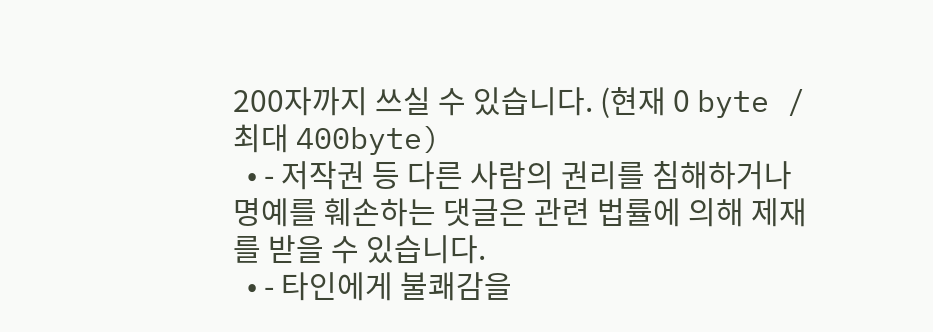200자까지 쓰실 수 있습니다. (현재 0 byte / 최대 400byte)
  • - 저작권 등 다른 사람의 권리를 침해하거나 명예를 훼손하는 댓글은 관련 법률에 의해 제재를 받을 수 있습니다.
  • - 타인에게 불쾌감을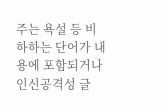주는 욕설 등 비하하는 단어가 내용에 포함되거나 인신공격성 글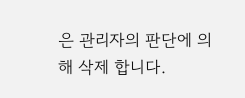은 관리자의 판단에 의해 삭제 합니다.